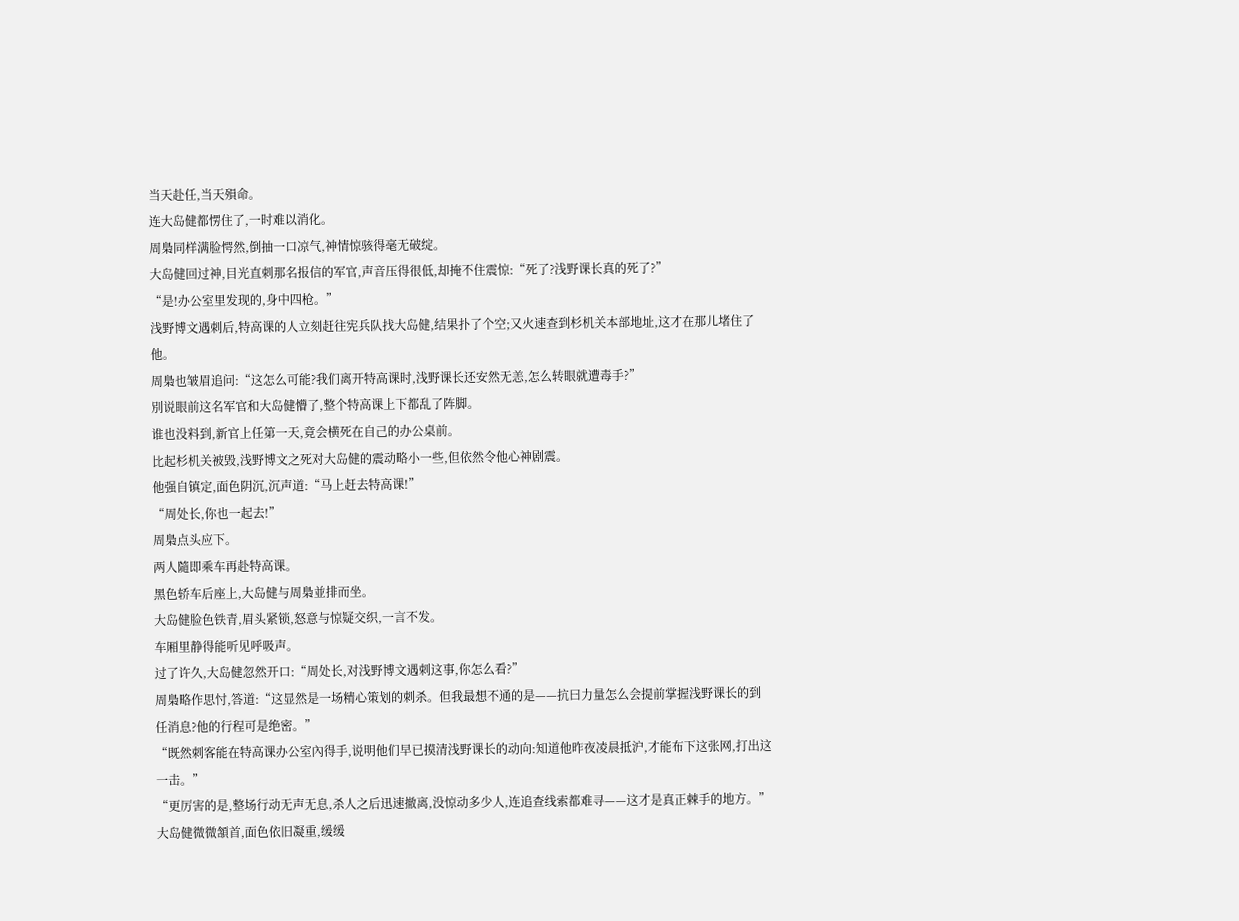当天赴任,当天殞命。
连大岛健都愣住了,一时难以消化。
周梟同样满脸愕然,倒抽一口凉气,神情惊骇得毫无破绽。
大岛健回过神,目光直刺那名报信的军官,声音压得很低,却掩不住震惊:“死了?浅野课长真的死了?”
“是!办公室里发现的,身中四枪。”
浅野博文遇刺后,特高课的人立刻赶往宪兵队找大岛健,结果扑了个空;又火速查到杉机关本部地址,这才在那儿堵住了他。
周梟也皱眉追问:“这怎么可能?我们离开特高课时,浅野课长还安然无恙,怎么转眼就遭毒手?”
別说眼前这名军官和大岛健懵了,整个特高课上下都乱了阵脚。
谁也没料到,新官上任第一天,竟会横死在自己的办公桌前。
比起杉机关被毁,浅野博文之死对大岛健的震动略小一些,但依然令他心神剧震。
他强自镇定,面色阴沉,沉声道:“马上赶去特高课!”
“周处长,你也一起去!”
周梟点头应下。
两人隨即乘车再赴特高课。
黑色轿车后座上,大岛健与周梟並排而坐。
大岛健脸色铁青,眉头紧锁,怒意与惊疑交织,一言不发。
车厢里静得能听见呼吸声。
过了许久,大岛健忽然开口:“周处长,对浅野博文遇刺这事,你怎么看?”
周梟略作思忖,答道:“这显然是一场精心策划的刺杀。但我最想不通的是——抗曰力量怎么会提前掌握浅野课长的到任消息?他的行程可是绝密。”
“既然刺客能在特高课办公室內得手,说明他们早已摸清浅野课长的动向:知道他昨夜凌晨抵沪,才能布下这张网,打出这一击。”
“更厉害的是,整场行动无声无息,杀人之后迅速撤离,没惊动多少人,连追查线索都难寻——这才是真正棘手的地方。”
大岛健微微頷首,面色依旧凝重,缓缓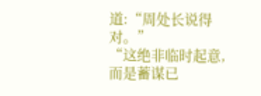道:“周处长说得对。”
“这绝非临时起意,而是蓄谋已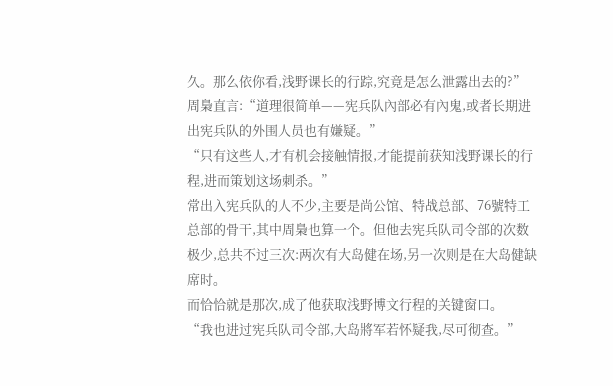久。那么依你看,浅野课长的行踪,究竟是怎么泄露出去的?”
周梟直言:“道理很简单——宪兵队內部必有內鬼,或者长期进出宪兵队的外围人员也有嫌疑。”
“只有这些人,才有机会接触情报,才能提前获知浅野课长的行程,进而策划这场刺杀。”
常出入宪兵队的人不少,主要是尚公馆、特战总部、76號特工总部的骨干,其中周梟也算一个。但他去宪兵队司令部的次数极少,总共不过三次:两次有大岛健在场,另一次则是在大岛健缺席时。
而恰恰就是那次,成了他获取浅野博文行程的关键窗口。
“我也进过宪兵队司令部,大岛將军若怀疑我,尽可彻查。”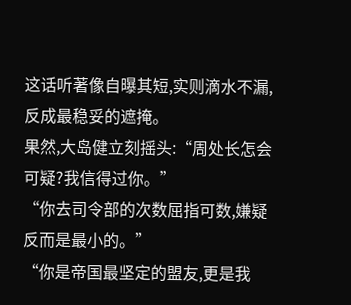这话听著像自曝其短,实则滴水不漏,反成最稳妥的遮掩。
果然,大岛健立刻摇头:“周处长怎会可疑?我信得过你。”
“你去司令部的次数屈指可数,嫌疑反而是最小的。”
“你是帝国最坚定的盟友,更是我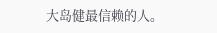大岛健最信赖的人。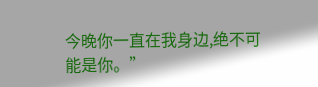今晚你一直在我身边,绝不可能是你。”